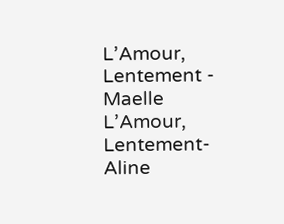L’Amour, Lentement - Maelle
L’Amour, Lentement- Aline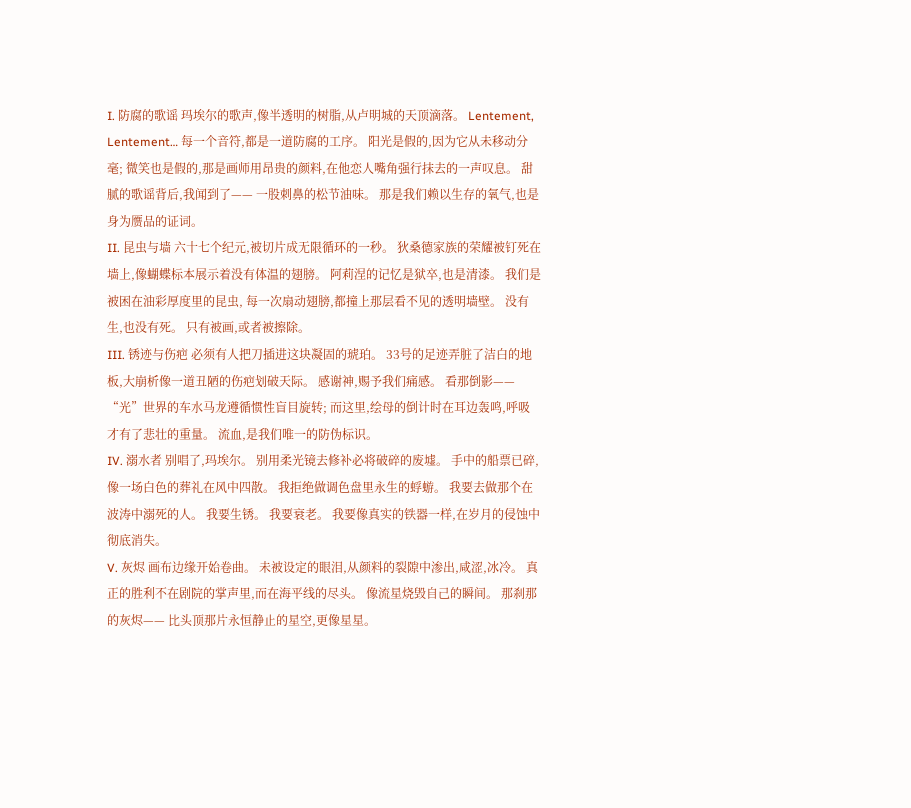I. 防腐的歌谣 玛埃尔的歌声,像半透明的树脂,从卢明城的天顶滴落。 Lentement, Lentement… 每一个音符,都是一道防腐的工序。 阳光是假的,因为它从未移动分毫; 微笑也是假的,那是画师用昂贵的颜料,在他恋人嘴角强行抹去的一声叹息。 甜腻的歌谣背后,我闻到了—— 一股刺鼻的松节油味。 那是我们赖以生存的氧气,也是身为赝品的证词。
II. 昆虫与墙 六十七个纪元,被切片成无限循环的一秒。 狄桑德家族的荣耀被钉死在墙上,像蝴蝶标本展示着没有体温的翅膀。 阿莉涅的记忆是狱卒,也是清漆。 我们是被困在油彩厚度里的昆虫, 每一次扇动翅膀,都撞上那层看不见的透明墙壁。 没有生,也没有死。 只有被画,或者被擦除。
III. 锈迹与伤疤 必须有人把刀插进这块凝固的琥珀。 33号的足迹弄脏了洁白的地板,大崩析像一道丑陋的伤疤划破天际。 感谢神,赐予我们痛感。 看那倒影—— “光”世界的车水马龙遵循惯性盲目旋转; 而这里,绘母的倒计时在耳边轰鸣,呼吸才有了悲壮的重量。 流血,是我们唯一的防伪标识。
IV. 溺水者 别唱了,玛埃尔。 别用柔光镜去修补必将破碎的废墟。 手中的船票已碎,像一场白色的葬礼在风中四散。 我拒绝做调色盘里永生的蜉蝣。 我要去做那个在波涛中溺死的人。 我要生锈。 我要衰老。 我要像真实的铁器一样,在岁月的侵蚀中彻底消失。
V. 灰烬 画布边缘开始卷曲。 未被设定的眼泪,从颜料的裂隙中渗出,咸涩,冰冷。 真正的胜利不在剧院的掌声里,而在海平线的尽头。 像流星烧毁自己的瞬间。 那刹那的灰烬—— 比头顶那片永恒静止的星空,更像星星。